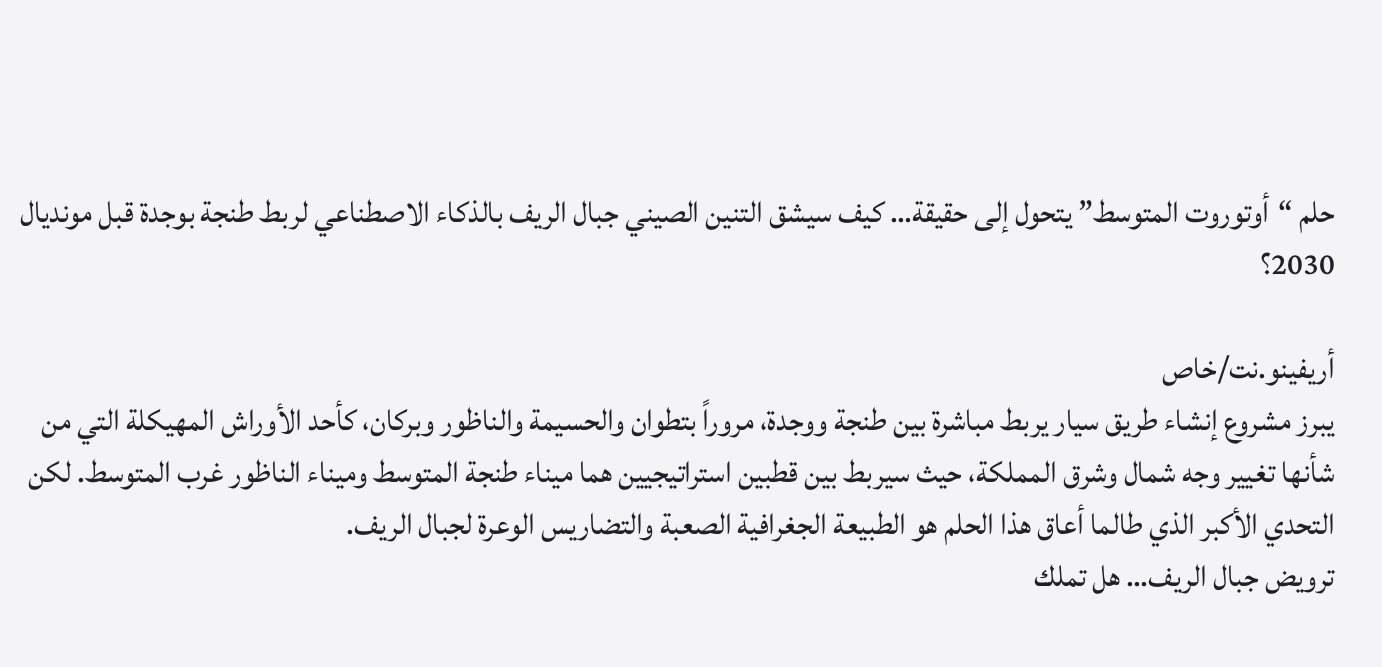حلم “أوتوروت المتوسط” يتحول إلى حقيقة… كيف سيشق التنين الصيني جبال الريف بالذكاء الاصطناعي لربط طنجة بوجدة قبل مونديال 2030؟

أريفينو.نت/خاص
يبرز مشروع إنشاء طريق سيار يربط مباشرة بين طنجة ووجدة، مروراً بتطوان والحسيمة والناظور وبركان، كأحد الأوراش المهيكلة التي من شأنها تغيير وجه شمال وشرق المملكة، حيث سيربط بين قطبين استراتيجيين هما ميناء طنجة المتوسط وميناء الناظور غرب المتوسط. لكن التحدي الأكبر الذي طالما أعاق هذا الحلم هو الطبيعة الجغرافية الصعبة والتضاريس الوعرة لجبال الريف.
ترويض جبال الريف… هل تملك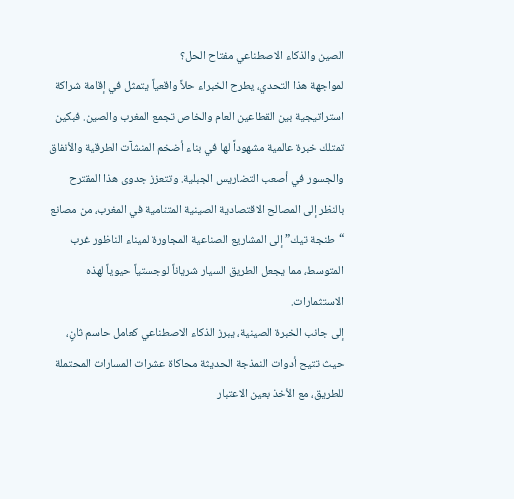الصين والذكاء الاصطناعي مفتاح الحل؟
لمواجهة هذا التحدي، يطرح الخبراء حلاً واقعياً يتمثل في إقامة شراكة استراتيجية بين القطاعين العام والخاص تجمع المغرب والصين. فبكين تمتلك خبرة عالمية مشهوداً لها في بناء أضخم المنشآت الطرقية والأنفاق والجسور في أصعب التضاريس الجبلية. وتتعزز جدوى هذا المقترح بالنظر إلى المصالح الاقتصادية الصينية المتنامية في المغرب، من مصانع “طنجة تيك” إلى المشاريع الصناعية المجاورة لميناء الناظور غرب المتوسط، مما يجعل الطريق السيار شرياناً لوجستياً حيوياً لهذه الاستثمارات.
إلى جانب الخبرة الصينية، يبرز الذكاء الاصطناعي كعامل حاسم ثانٍ، حيث تتيح أدوات النمذجة الحديثة محاكاة عشرات المسارات المحتملة للطريق، مع الأخذ بعين الاعتبار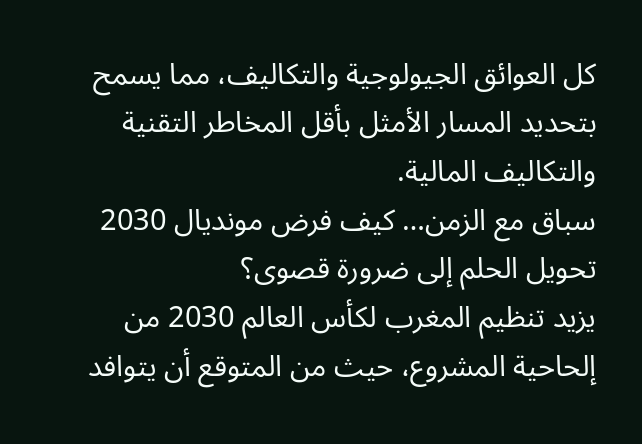كل العوائق الجيولوجية والتكاليف، مما يسمح بتحديد المسار الأمثل بأقل المخاطر التقنية والتكاليف المالية.
سباق مع الزمن… كيف فرض مونديال 2030 تحويل الحلم إلى ضرورة قصوى؟
يزيد تنظيم المغرب لكأس العالم 2030 من إلحاحية المشروع، حيث من المتوقع أن يتوافد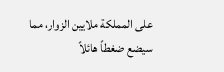على المملكة ملايين الزوار، مما سيضع ضغطاً هائلاً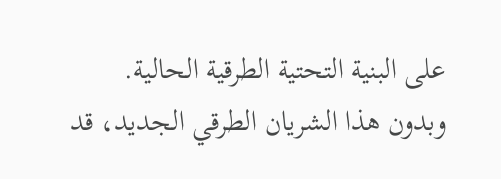على البنية التحتية الطرقية الحالية. وبدون هذا الشريان الطرقي الجديد، قد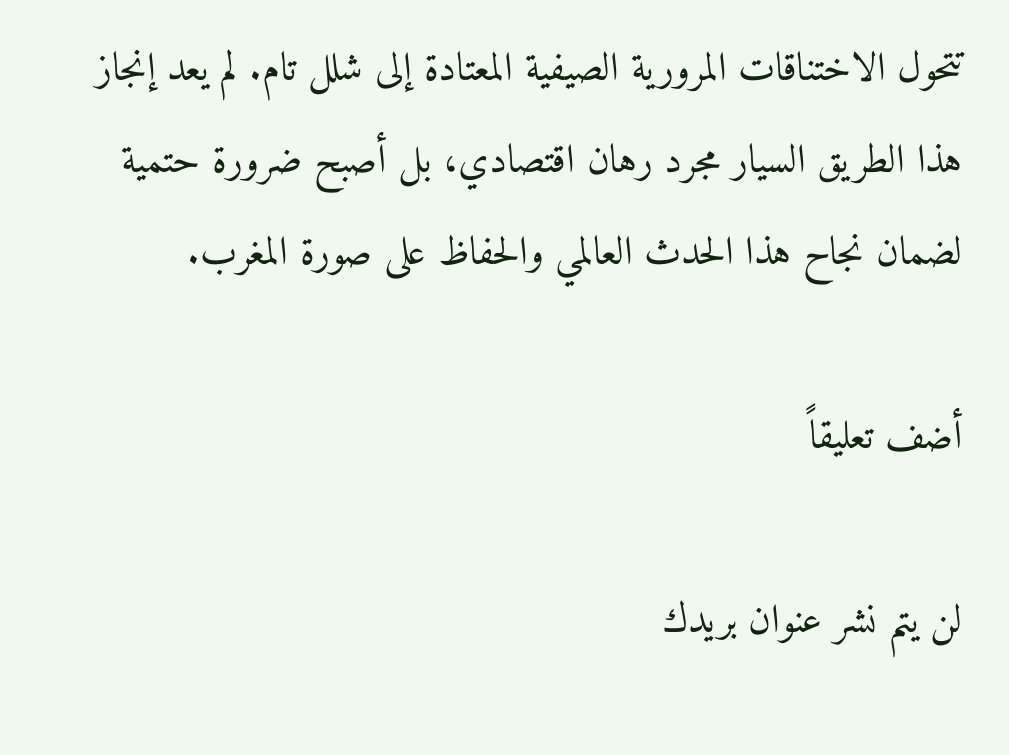تتحول الاختناقات المرورية الصيفية المعتادة إلى شلل تام. لم يعد إنجاز هذا الطريق السيار مجرد رهان اقتصادي، بل أصبح ضرورة حتمية لضمان نجاح هذا الحدث العالمي والحفاظ على صورة المغرب.

أضف تعليقاً

لن يتم نشر عنوان بريدك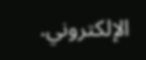الإلكتروني.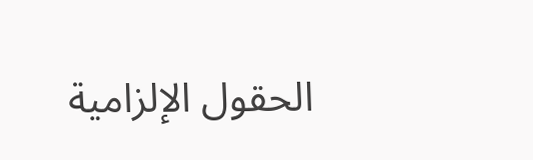الحقول الإلزامية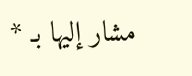مشار إليها بـ *